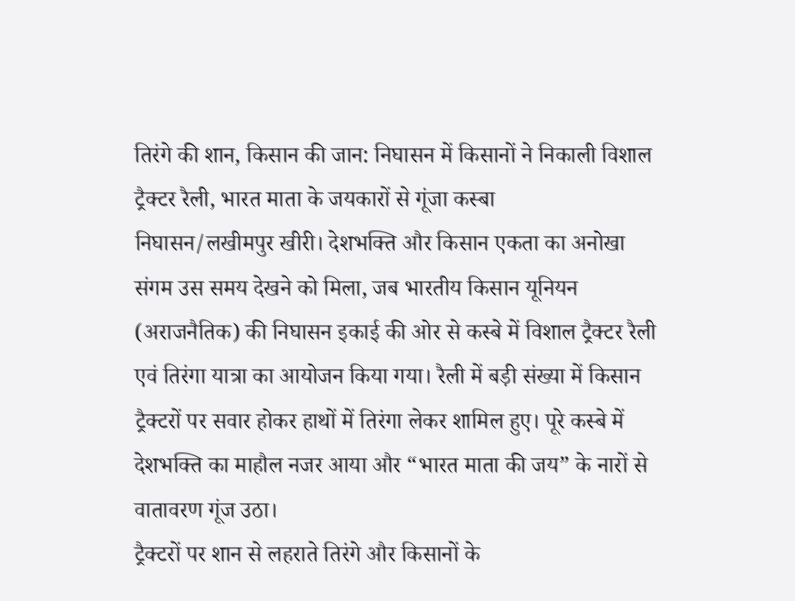तिरंगे की शान, किसान की जान: निघासन में किसानों ने निकाली विशाल ट्रैक्टर रैली, भारत माता के जयकारों से गूंजा कस्बा
निघासन/लखीमपुर खीरी। देशभक्ति और किसान एकता का अनोखा संगम उस समय देखने को मिला, जब भारतीय किसान यूनियन (अराजनैतिक) की निघासन इकाई की ओर से कस्बे में विशाल ट्रैक्टर रैली एवं तिरंगा यात्रा का आयोजन किया गया। रैली में बड़ी संख्या में किसान ट्रैक्टरों पर सवार होकर हाथों में तिरंगा लेकर शामिल हुए। पूरे कस्बे में देशभक्ति का माहौल नजर आया और “भारत माता की जय” के नारों से वातावरण गूंज उठा।
ट्रैक्टरों पर शान से लहराते तिरंगे और किसानों के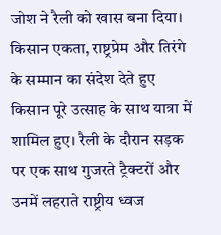जोश ने रैली को खास बना दिया। किसान एकता, राष्ट्रप्रेम और तिरंगे के सम्मान का संदेश देते हुए किसान पूरे उत्साह के साथ यात्रा में शामिल हुए। रैली के दौरान सड़क पर एक साथ गुजरते ट्रैक्टरों और उनमें लहराते राष्ट्रीय ध्वज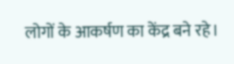लोगों के आकर्षण का केंद्र बने रहे।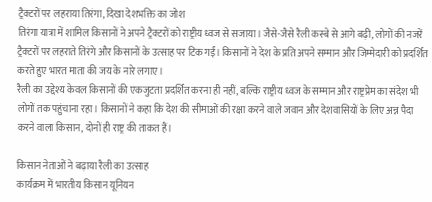ट्रैक्टरों पर लहराया तिरंगा, दिखा देशभक्ति का जोश
तिरंगा यात्रा में शामिल किसानों ने अपने ट्रैक्टरों को राष्ट्रीय ध्वज से सजाया। जैसे-जैसे रैली कस्बे से आगे बढ़ी, लोगों की नजरें ट्रैक्टरों पर लहराते तिरंगे और किसानों के उत्साह पर टिक गईं। किसानों ने देश के प्रति अपने सम्मान और जिम्मेदारी को प्रदर्शित करते हुए भारत माता की जय के नारे लगाए।
रैली का उद्देश्य केवल किसानों की एकजुटता प्रदर्शित करना ही नहीं, बल्कि राष्ट्रीय ध्वज के सम्मान और राष्ट्रप्रेम का संदेश भी लोगों तक पहुंचाना रहा। किसानों ने कहा कि देश की सीमाओं की रक्षा करने वाले जवान और देशवासियों के लिए अन्न पैदा करने वाला किसान, दोनों ही राष्ट्र की ताकत हैं।

किसान नेताओं ने बढ़ाया रैली का उत्साह
कार्यक्रम में भारतीय किसान यूनियन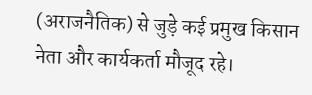(अराजनैतिक) से जुड़े कई प्रमुख किसान नेता और कार्यकर्ता मौजूद रहे।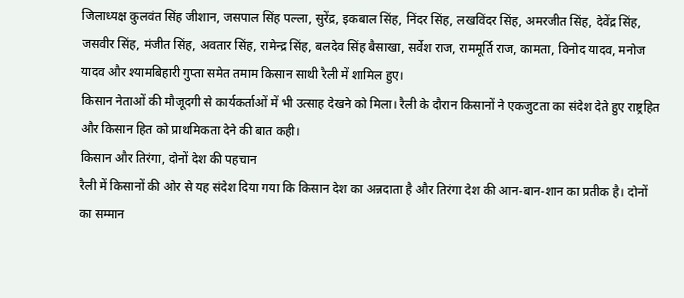जिलाध्यक्ष कुलवंत सिंह जीशान, जसपाल सिंह पल्ला, सुरेंद्र, इकबाल सिंह, निंदर सिंह, लखविंदर सिंह, अमरजीत सिंह, देवेंद्र सिंह, जसवीर सिंह, मंजीत सिंह, अवतार सिंह, रामेन्द्र सिंह, बलदेव सिंह बैसाखा, सर्वेश राज, राममूर्ति राज, कामता, विनोद यादव, मनोज यादव और श्यामबिहारी गुप्ता समेत तमाम किसान साथी रैली में शामिल हुए।
किसान नेताओं की मौजूदगी से कार्यकर्ताओं में भी उत्साह देखने को मिला। रैली के दौरान किसानों ने एकजुटता का संदेश देते हुए राष्ट्रहित और किसान हित को प्राथमिकता देने की बात कही।
किसान और तिरंगा, दोनों देश की पहचान
रैली में किसानों की ओर से यह संदेश दिया गया कि किसान देश का अन्नदाता है और तिरंगा देश की आन-बान-शान का प्रतीक है। दोनों का सम्मान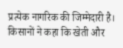प्रत्येक नागरिक की जिम्मेदारी है। किसानों ने कहा कि खेती और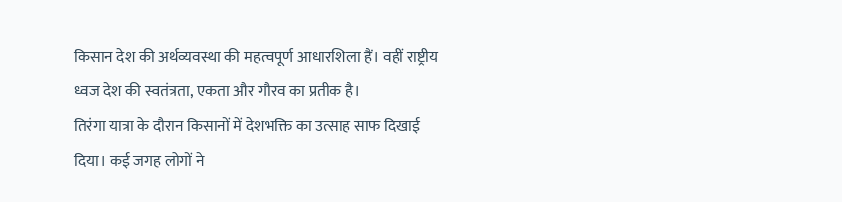किसान देश की अर्थव्यवस्था की महत्वपूर्ण आधारशिला हैं। वहीं राष्ट्रीय ध्वज देश की स्वतंत्रता, एकता और गौरव का प्रतीक है।
तिरंगा यात्रा के दौरान किसानों में देशभक्ति का उत्साह साफ दिखाई दिया। कई जगह लोगों ने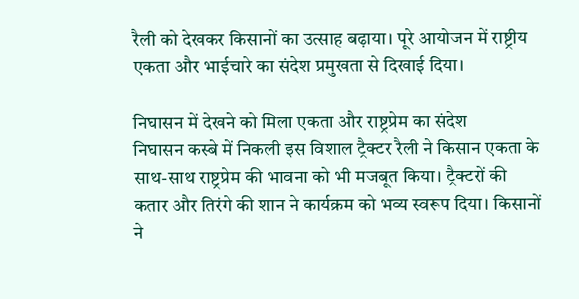रैली को देखकर किसानों का उत्साह बढ़ाया। पूरे आयोजन में राष्ट्रीय एकता और भाईचारे का संदेश प्रमुखता से दिखाई दिया।

निघासन में देखने को मिला एकता और राष्ट्रप्रेम का संदेश
निघासन कस्बे में निकली इस विशाल ट्रैक्टर रैली ने किसान एकता के साथ-साथ राष्ट्रप्रेम की भावना को भी मजबूत किया। ट्रैक्टरों की कतार और तिरंगे की शान ने कार्यक्रम को भव्य स्वरूप दिया। किसानों ने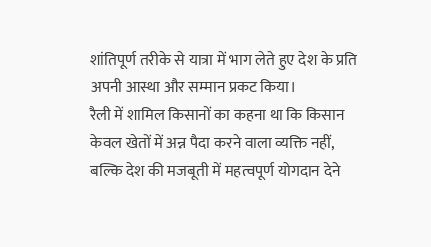शांतिपूर्ण तरीके से यात्रा में भाग लेते हुए देश के प्रति अपनी आस्था और सम्मान प्रकट किया।
रैली में शामिल किसानों का कहना था कि किसान केवल खेतों में अन्न पैदा करने वाला व्यक्ति नहीं, बल्कि देश की मजबूती में महत्वपूर्ण योगदान देने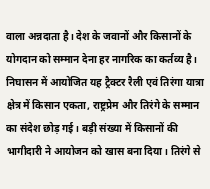वाला अन्नदाता है। देश के जवानों और किसानों के योगदान को सम्मान देना हर नागरिक का कर्तव्य है।
निघासन में आयोजित यह ट्रैक्टर रैली एवं तिरंगा यात्रा क्षेत्र में किसान एकता, राष्ट्रप्रेम और तिरंगे के सम्मान का संदेश छोड़ गई। बड़ी संख्या में किसानों की भागीदारी ने आयोजन को खास बना दिया। तिरंगे से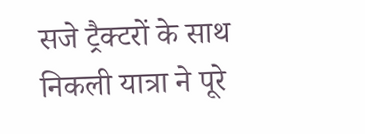सजे ट्रैक्टरों के साथ निकली यात्रा ने पूरे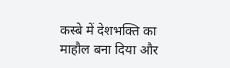कस्बे में देशभक्ति का माहौल बना दिया और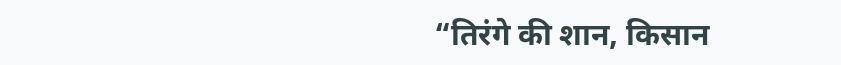“तिरंगे की शान, किसान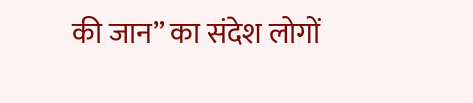की जान” का संदेश लोगों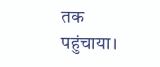तक पहुंचाया।